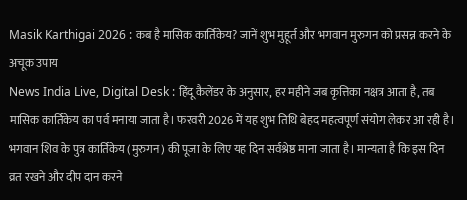Masik Karthigai 2026 : कब है मासिक कार्तिकेय? जानें शुभ मुहूर्त और भगवान मुरुगन को प्रसन्न करने के अचूक उपाय
News India Live, Digital Desk : हिंदू कैलेंडर के अनुसार, हर महीने जब कृत्तिका नक्षत्र आता है, तब मासिक कार्तिकेय का पर्व मनाया जाता है। फरवरी 2026 में यह शुभ तिथि बेहद महत्वपूर्ण संयोग लेकर आ रही है। भगवान शिव के पुत्र कार्तिकेय (मुरुगन) की पूजा के लिए यह दिन सर्वश्रेष्ठ माना जाता है। मान्यता है कि इस दिन व्रत रखने और दीप दान करने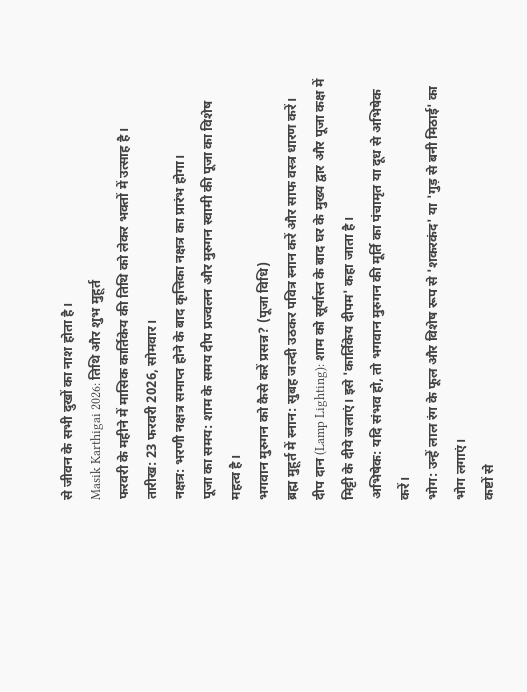से जीवन के सभी दुखों का नाश होता है।
Masik Karthigai 2026: तिथि और शुभ मुहूर्त
फरवरी के महीने में मासिक कार्तिकेय की तिथि को लेकर भक्तों में उत्साह है।
तारीख: 23 फरवरी 2026, सोमवार।
नक्षत्र: भरणी नक्षत्र समाप्त होने के बाद कृत्तिका नक्षत्र का प्रारंभ होगा।
पूजा का समय: शाम के समय दीप प्रज्वलन और मुरुगन स्वामी की पूजा का विशेष महत्व है।
भगवान मुरुगन को कैसे करें प्रसन्न? (पूजा विधि)
ब्रह्म मुहूर्त में स्नान: सुबह जल्दी उठकर पवित्र स्नान करें और साफ वस्त्र धारण करें।
दीप दान (Lamp Lighting): शाम को सूर्यास्त के बाद घर के मुख्य द्वार और पूजा कक्ष में मिट्टी के दीये जलाएं। इसे 'कार्तिकेय दीपम' कहा जाता है।
अभिषेक: यदि संभव हो, तो भगवान मुरुगन की मूर्ति का पंचामृत या दूध से अभिषेक करें।
भोग: उन्हें लाल रंग के फूल और विशेष रूप से 'शकरकंद' या 'गुड़ से बनी मिठाई' का भोग लगाएं।
कष्टों से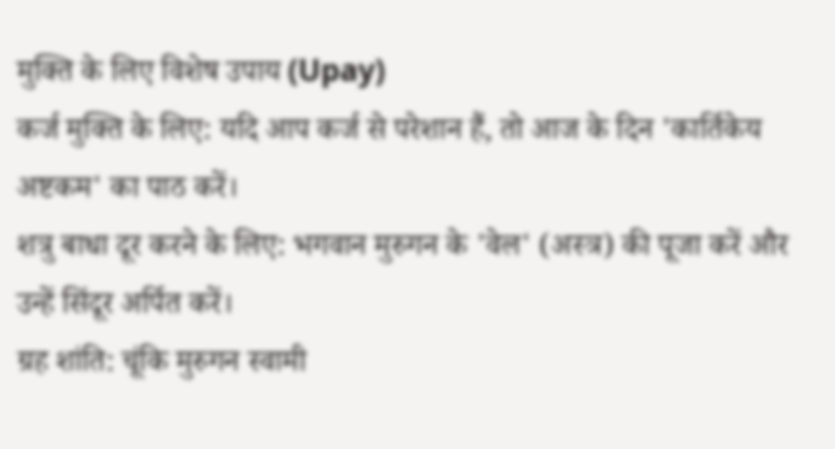मुक्ति के लिए विशेष उपाय (Upay)
कर्ज मुक्ति के लिए: यदि आप कर्ज से परेशान हैं, तो आज के दिन 'कार्तिकेय अष्टकम' का पाठ करें।
शत्रु बाधा दूर करने के लिए: भगवान मुरुगन के 'वेल' (अस्त्र) की पूजा करें और उन्हें सिंदूर अर्पित करें।
ग्रह शांति: चूंकि मुरुगन स्वामी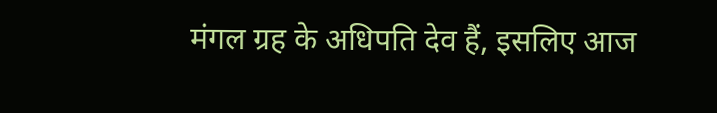मंगल ग्रह के अधिपति देव हैं, इसलिए आज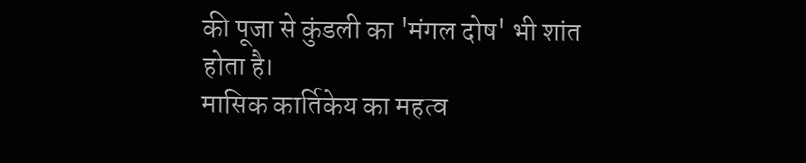की पूजा से कुंडली का 'मंगल दोष' भी शांत होता है।
मासिक कार्तिकेय का महत्व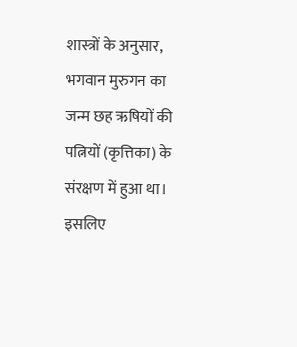शास्त्रों के अनुसार, भगवान मुरुगन का जन्म छह ऋषियों की पत्नियों (कृत्तिका) के संरक्षण में हुआ था। इसलिए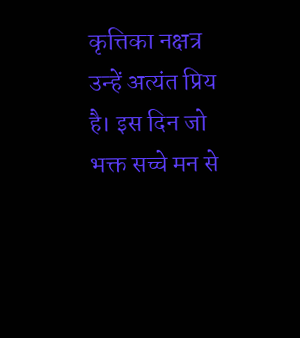कृत्तिका नक्षत्र उन्हें अत्यंत प्रिय है। इस दिन जो भक्त सच्चे मन से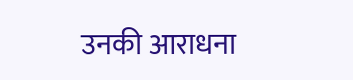उनकी आराधना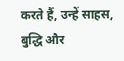करते हैं, उन्हें साहस, बुद्धि और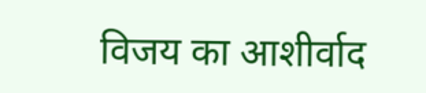विजय का आशीर्वाद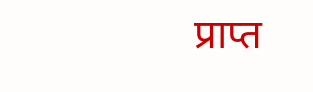प्राप्त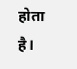होता है।